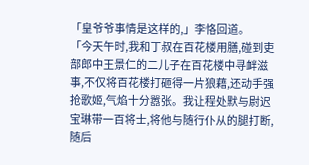「皇爷爷事情是这样的,」李恪回道。
「今天午时,我和丁叔在百花楼用膳,碰到吏部郎中王景仁的二儿子在百花楼中寻衅滋事,不仅将百花楼打砸得一片狼藉,还动手强抢歌姬,气焰十分嚣张。我让程处默与尉迟宝琳带一百将士,将他与随行仆从的腿打断,随后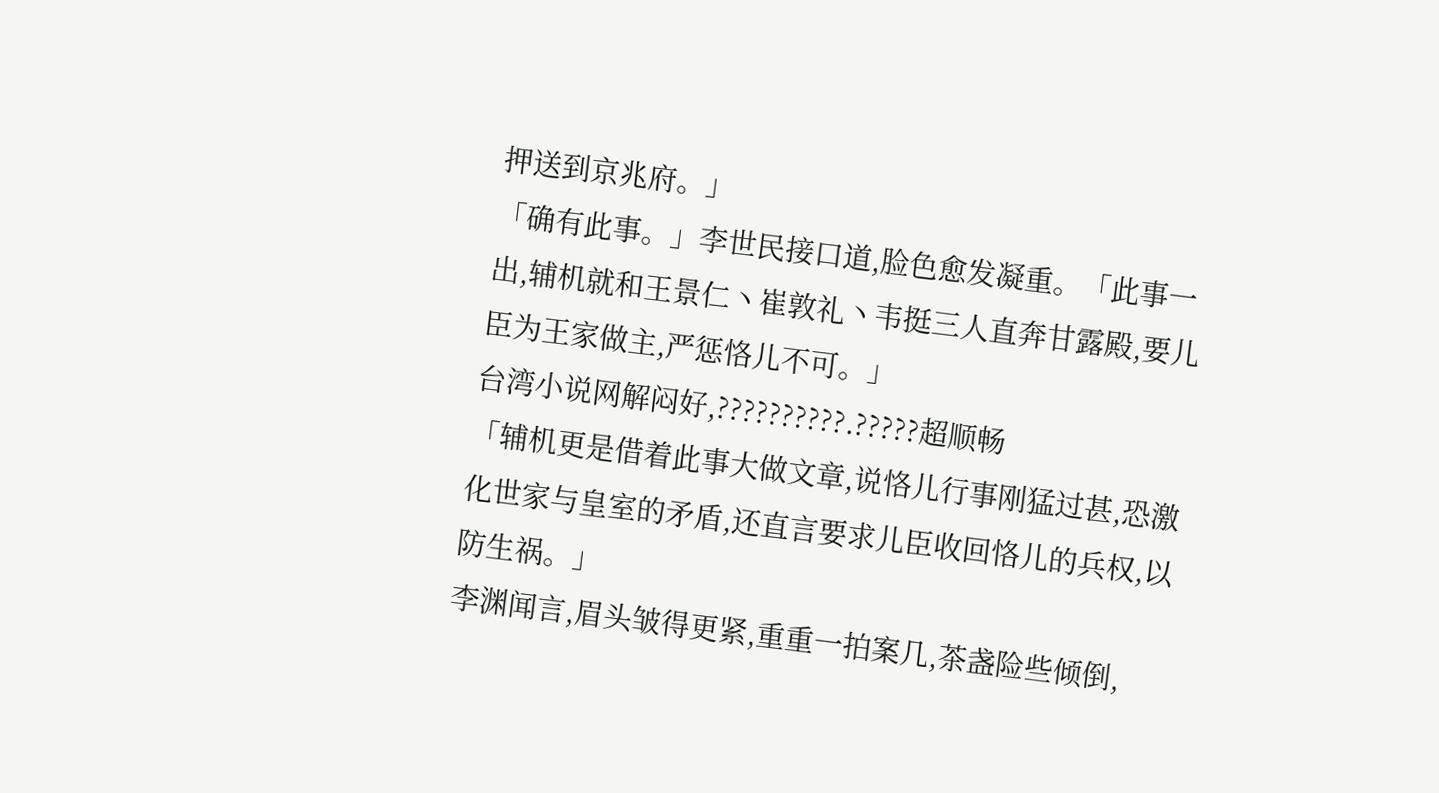押送到京兆府。」
「确有此事。」李世民接口道,脸色愈发凝重。「此事一出,辅机就和王景仁丶崔敦礼丶韦挺三人直奔甘露殿,要儿臣为王家做主,严惩恪儿不可。」
台湾小说网解闷好,??????????.?????超顺畅
「辅机更是借着此事大做文章,说恪儿行事刚猛过甚,恐激化世家与皇室的矛盾,还直言要求儿臣收回恪儿的兵权,以防生祸。」
李渊闻言,眉头皱得更紧,重重一拍案几,茶盏险些倾倒,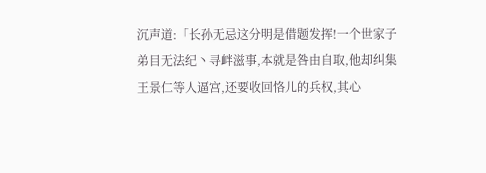沉声道:「长孙无忌这分明是借题发挥!一个世家子弟目无法纪丶寻衅滋事,本就是咎由自取,他却纠集王景仁等人逼宫,还要收回恪儿的兵权,其心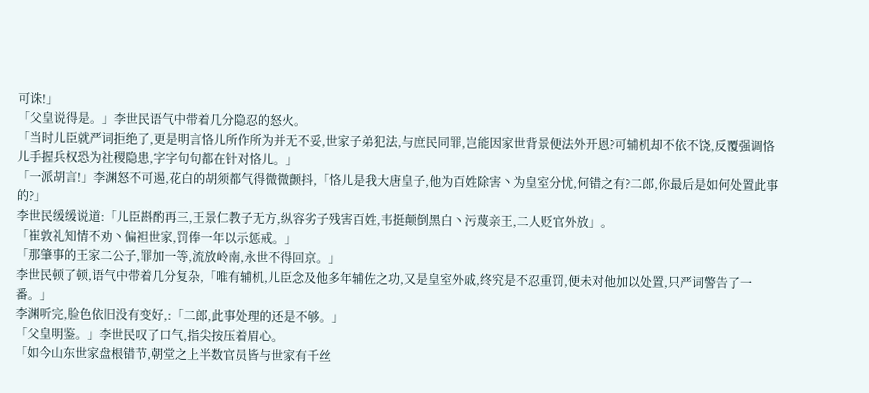可诛!」
「父皇说得是。」李世民语气中带着几分隐忍的怒火。
「当时儿臣就严词拒绝了,更是明言恪儿所作所为并无不妥,世家子弟犯法,与庶民同罪,岂能因家世背景便法外开恩?可辅机却不依不饶,反覆强调恪儿手握兵权恐为社稷隐患,字字句句都在针对恪儿。」
「一派胡言!」李渊怒不可遏,花白的胡须都气得微微颤抖,「恪儿是我大唐皇子,他为百姓除害丶为皇室分忧,何错之有?二郎,你最后是如何处置此事的?」
李世民缓缓说道:「儿臣斟酌再三,王景仁教子无方,纵容劣子残害百姓,韦挺颠倒黑白丶污蔑亲王,二人贬官外放」。
「崔敦礼知情不劝丶偏袒世家,罚俸一年以示惩戒。」
「那肇事的王家二公子,罪加一等,流放岭南,永世不得回京。」
李世民顿了顿,语气中带着几分复杂,「唯有辅机,儿臣念及他多年辅佐之功,又是皇室外戚,终究是不忍重罚,便未对他加以处置,只严词警告了一番。」
李渊听完,脸色依旧没有变好,:「二郎,此事处理的还是不够。」
「父皇明鉴。」李世民叹了口气,指尖按压着眉心。
「如今山东世家盘根错节,朝堂之上半数官员皆与世家有千丝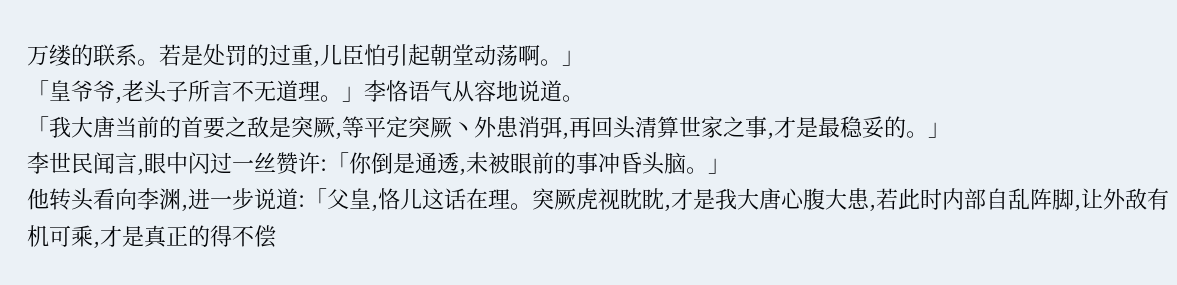万缕的联系。若是处罚的过重,儿臣怕引起朝堂动荡啊。」
「皇爷爷,老头子所言不无道理。」李恪语气从容地说道。
「我大唐当前的首要之敌是突厥,等平定突厥丶外患消弭,再回头清算世家之事,才是最稳妥的。」
李世民闻言,眼中闪过一丝赞许:「你倒是通透,未被眼前的事冲昏头脑。」
他转头看向李渊,进一步说道:「父皇,恪儿这话在理。突厥虎视眈眈,才是我大唐心腹大患,若此时内部自乱阵脚,让外敌有机可乘,才是真正的得不偿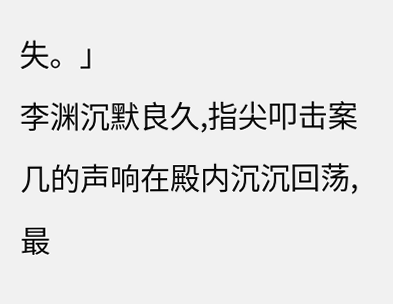失。」
李渊沉默良久,指尖叩击案几的声响在殿内沉沉回荡,最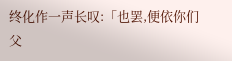终化作一声长叹:「也罢,便依你们父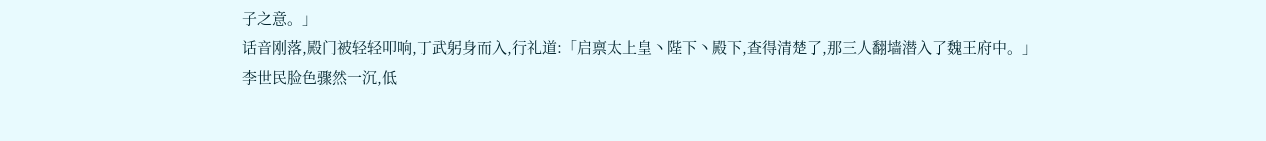子之意。」
话音刚落,殿门被轻轻叩响,丁武躬身而入,行礼道:「启禀太上皇丶陛下丶殿下,查得清楚了,那三人翻墙潜入了魏王府中。」
李世民脸色骤然一沉,低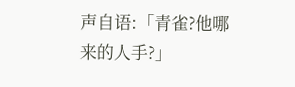声自语:「青雀?他哪来的人手?」